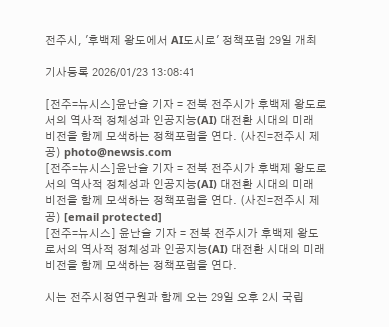전주시, '후백제 왕도에서 AI도시로' 정책포럼 29일 개최

기사등록 2026/01/23 13:08:41

[전주=뉴시스]윤난슬 기자 = 전북 전주시가 후백제 왕도로서의 역사적 정체성과 인공지능(AI) 대전환 시대의 미래 비전을 함께 모색하는 정책포럼을 연다. (사진=전주시 제공) photo@newsis.com
[전주=뉴시스]윤난슬 기자 = 전북 전주시가 후백제 왕도로서의 역사적 정체성과 인공지능(AI) 대전환 시대의 미래 비전을 함께 모색하는 정책포럼을 연다. (사진=전주시 제공) [email protected]
[전주=뉴시스] 윤난슬 기자 = 전북 전주시가 후백제 왕도로서의 역사적 정체성과 인공지능(AI) 대전환 시대의 미래 비전을 함께 모색하는 정책포럼을 연다.

시는 전주시정연구원과 함께 오는 29일 오후 2시 국립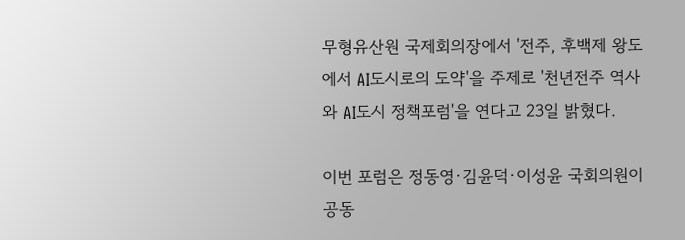무형유산원 국제회의장에서 '전주, 후백제 왕도에서 AI도시로의 도약'을 주제로 '천년전주 역사와 AI도시 정책포럼'을 연다고 23일 밝혔다.

이번 포럼은 정동영·김윤덕·이성윤 국회의원이 공동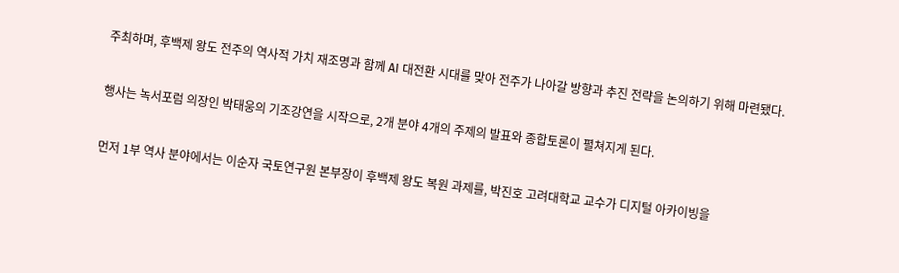주최하며, 후백제 왕도 전주의 역사적 가치 재조명과 함께 AI 대전환 시대를 맞아 전주가 나아갈 방향과 추진 전략을 논의하기 위해 마련됐다.

행사는 녹서포럼 의장인 박태웅의 기조강연을 시작으로, 2개 분야 4개의 주제의 발표와 종합토론이 펼쳐지게 된다.

먼저 1부 역사 분야에서는 이순자 국토연구원 본부장이 후백제 왕도 복원 과제를, 박진호 고려대학교 교수가 디지털 아카이빙을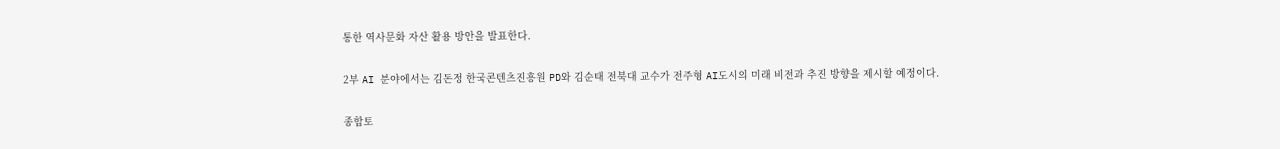통한 역사문화 자산 활용 방안을 발표한다.

2부 AI 분야에서는 김돈정 한국콘텐츠진흥원 PD와 김순태 전북대 교수가 전주형 AI도시의 미래 비전과 추진 방향을 제시할 예정이다.

종합토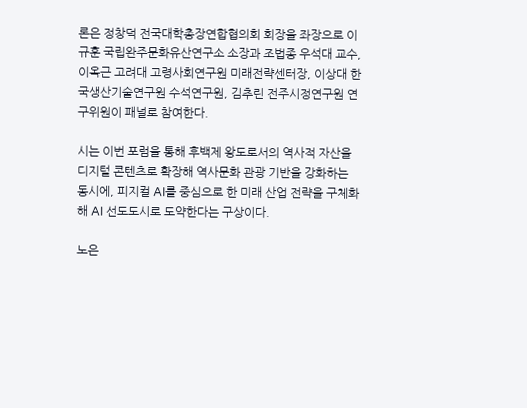론은 정창덕 전국대학총장연합협의회 회장을 좌장으로 이규훈 국립완주문화유산연구소 소장과 조법종 우석대 교수, 이옥근 고려대 고령사회연구원 미래전략센터장, 이상대 한국생산기술연구원 수석연구원, 김추린 전주시정연구원 연구위원이 패널로 참여한다.

시는 이번 포럼을 통해 후백제 왕도로서의 역사적 자산을 디지털 콘텐츠로 확장해 역사문화 관광 기반을 강화하는 동시에, 피지컬 AI를 중심으로 한 미래 산업 전략을 구체화해 AI 선도도시로 도약한다는 구상이다.

노은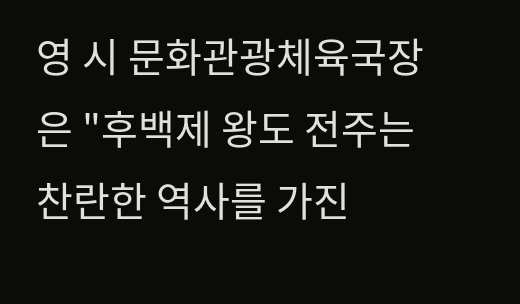영 시 문화관광체육국장은 "후백제 왕도 전주는 찬란한 역사를 가진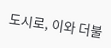도시로, 이와 더불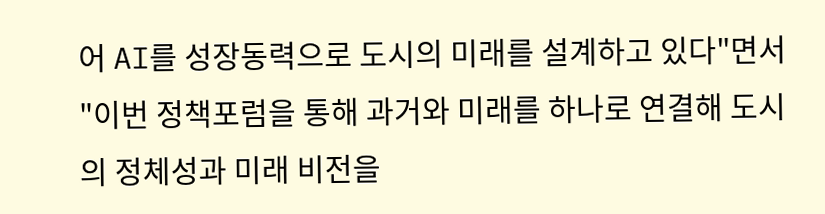어 AI를 성장동력으로 도시의 미래를 설계하고 있다"면서 "이번 정책포럼을 통해 과거와 미래를 하나로 연결해 도시의 정체성과 미래 비전을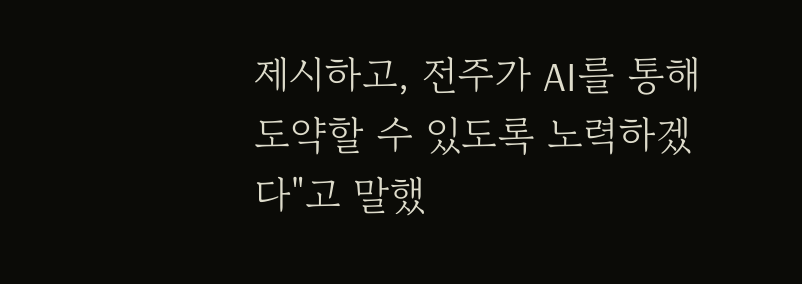제시하고, 전주가 AI를 통해 도약할 수 있도록 노력하겠다"고 말했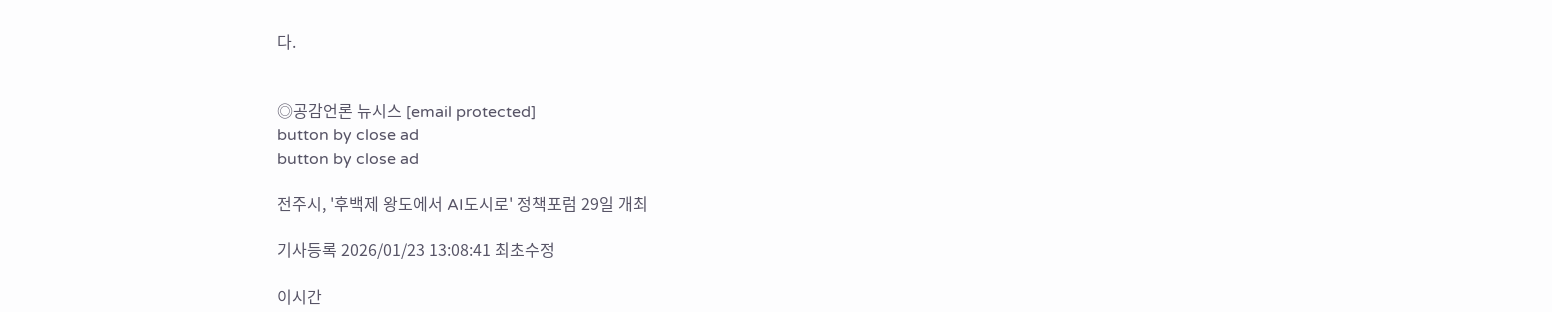다.


◎공감언론 뉴시스 [email protected]
button by close ad
button by close ad

전주시, '후백제 왕도에서 AI도시로' 정책포럼 29일 개최

기사등록 2026/01/23 13:08:41 최초수정

이시간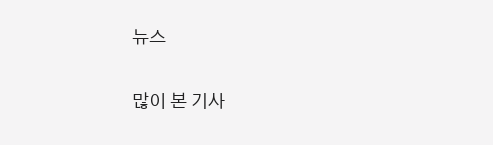뉴스

많이 본 기사